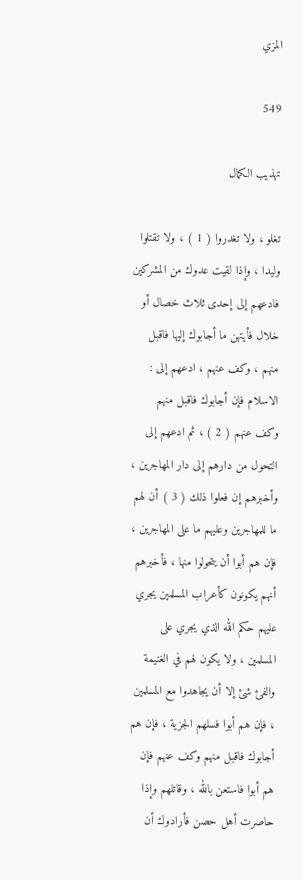المزي

549

تهذيب الكمال

تغلو ، ولا تغدروا ( 1 ) ، ولا تقتلوا وليدا ، وإذا لقيت عدوك من المشركين فادعهم إلى إحدى ثلاث خصال أو خلال فأيتهن ما أجابوك إليها فاقبل منهم ، وكف عنهم ، ادعهم إلى : الاسلام فإن أجابوك فاقبل منهم وكف عنهم ( 2 ) ، ثم ادعهم إلى التحول من دارهم إلى دار المهاجرين ، وأخبرهم إن فعلوا ذلك ( 3 ) أن لهم ما للمهاجرين وعليهم ما على المهاجرين ، فإن هم أبوا أن يتحولوا منها ، فأخبرهم أنهم يكونون كأعراب المسلمين يجري عليهم حكم الله الذي يجري على المسلمين ، ولا يكون لهم في الغنيمة والفئ شئ إلا أن يجاهدوا مع المسلمين ، فإن هم أبوا فسلهم الجزية ، فإن هم أجابوك فاقبل منهم وكف عنهم فإن هم أبوا فاستعن بالله ، وقاتلهم وإذا حاصرت أهل حصن فأرادوك أن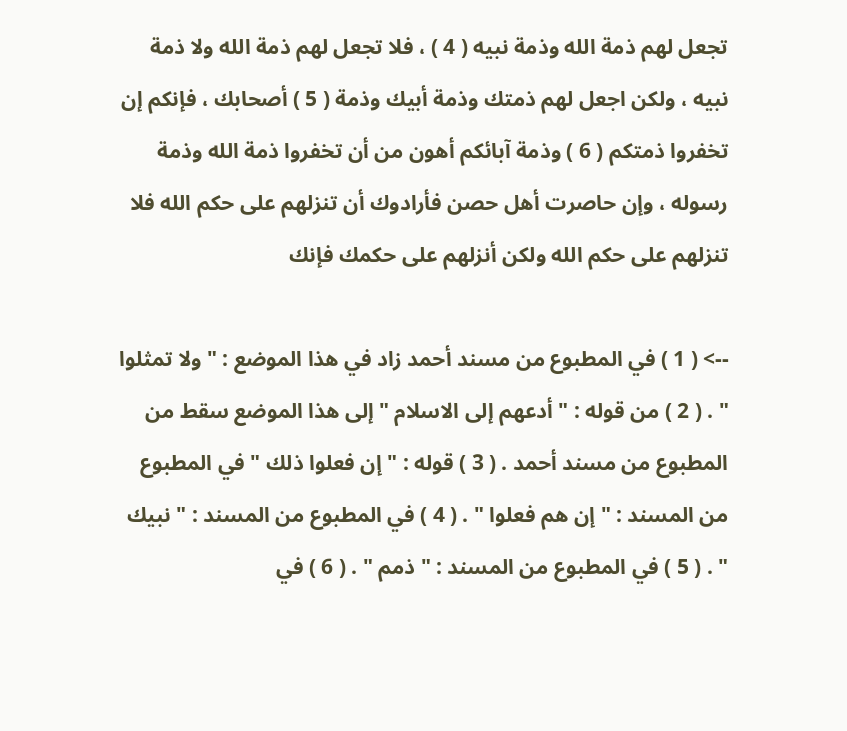تجعل لهم ذمة الله وذمة نبيه ( 4 ) ، فلا تجعل لهم ذمة الله ولا ذمة نبيه ، ولكن اجعل لهم ذمتك وذمة أبيك وذمة ( 5 ) أصحابك ، فإنكم إن تخفروا ذمتكم ( 6 ) وذمة آبائكم أهون من أن تخفروا ذمة الله وذمة رسوله ، وإن حاصرت أهل حصن فأرادوك أن تنزلهم على حكم الله فلا تنزلهم على حكم الله ولكن أنزلهم على حكمك فإنك

--> ( 1 ) في المطبوع من مسند أحمد زاد في هذا الموضع : " ولا تمثلوا " . ( 2 ) من قوله : " أدعهم إلى الاسلام " إلى هذا الموضع سقط من المطبوع من مسند أحمد . ( 3 ) قوله : " إن فعلوا ذلك " في المطبوع من المسند : " إن هم فعلوا " . ( 4 ) في المطبوع من المسند : " نبيك " . ( 5 ) في المطبوع من المسند : " ذمم " . ( 6 ) في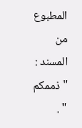المطبوع من المسند : " ذممكم " .